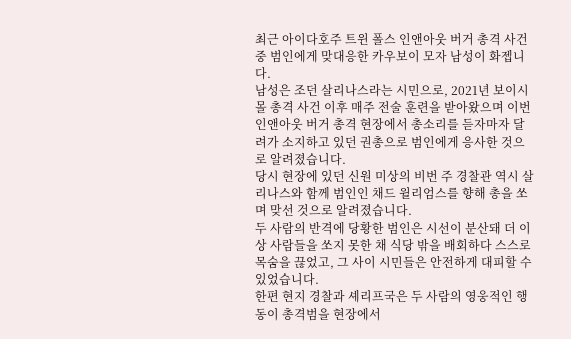최근 아이다호주 트윈 폴스 인앤아웃 버거 총격 사건 중 범인에게 맞대응한 카우보이 모자 남성이 화젭니다.
남성은 조던 살리나스라는 시민으로, 2021년 보이시 몰 총격 사건 이후 매주 전술 훈련을 받아왔으며 이번 인앤아웃 버거 총격 현장에서 총소리를 듣자마자 달려가 소지하고 있던 권총으로 범인에게 응사한 것으로 알려졌습니다.
당시 현장에 있던 신원 미상의 비번 주 경찰관 역시 살리나스와 함께 범인인 채드 윌리엄스를 향해 총을 쏘며 맞선 것으로 알려졌습니다.
두 사람의 반격에 당황한 범인은 시선이 분산돼 더 이상 사람들을 쏘지 못한 채 식당 밖을 배회하다 스스로 목숨을 끊었고, 그 사이 시민들은 안전하게 대피할 수 있었습니다.
한편 현지 경찰과 셰리프국은 두 사람의 영웅적인 행동이 총격범을 현장에서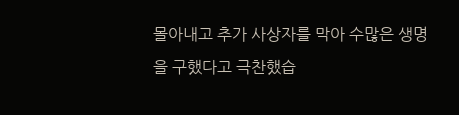몰아내고 추가 사상자를 막아 수많은 생명을 구했다고 극찬했습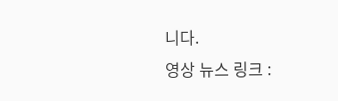니다.
영상 뉴스 링크 :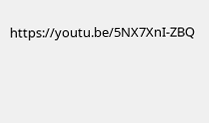https://youtu.be/5NX7XnI-ZBQ